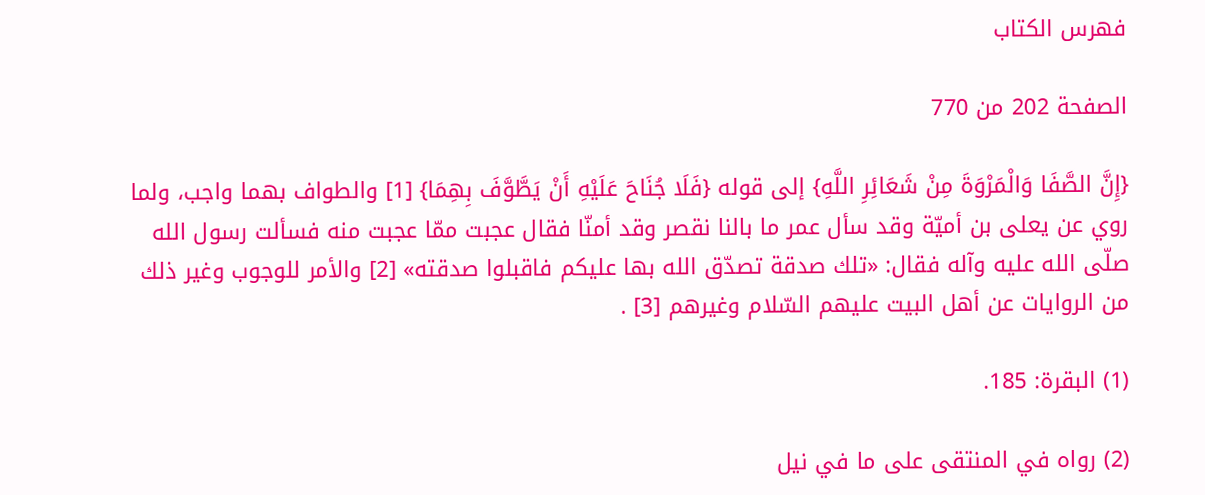فهرس الكتاب

الصفحة 202 من 770

{إِنَّ الصَّفَا وَالْمَرْوَةَ مِنْ شَعَائِرِ اللَّهِ} إلى قوله {فَلَا جُنَاحَ عَلَيْهِ أَنْ يَطَّوَّفَ بِهِمَا} [1] والطواف بهما واجب، ولما روي عن يعلى بن أميّة وقد سأل عمر ما بالنا نقصر وقد أمنّا فقال عجبت ممّا عجبت منه فسألت رسول الله صلّى الله عليه وآله فقال: «تلك صدقة تصدّق الله بها عليكم فاقبلوا صدقته» [2] والأمر للوجوب وغير ذلك من الروايات عن أهل البيت عليهم السّلام وغيرهم [3] .

(1) البقرة: 185.

(2) رواه في المنتقى على ما في نيل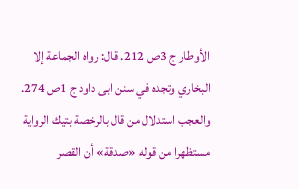الأوطار ج 3ص 212. قال: رواه الجماعة إلا البخاري وتجده في سنن ابى داود ج 1ص 274. والعجب استدلال من قال بالرخصة بتيك الرواية مستظهرا من قوله «صدقة» أن القصر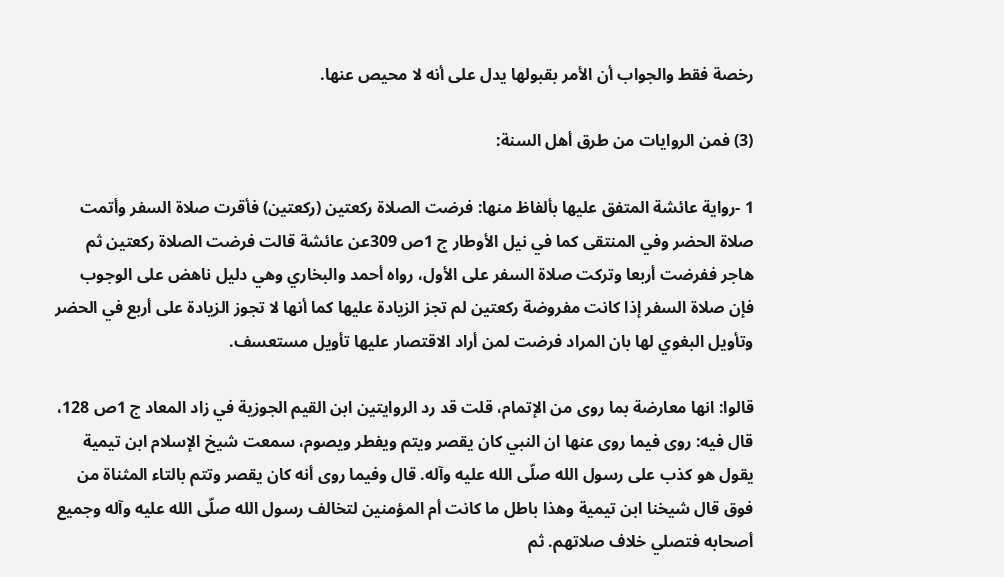رخصة فقط والجواب أن الأمر بقبولها يدل على أنه لا محيص عنها.

(3) فمن الروايات من طرق أهل السنة:

1 -رواية عائشة المتفق عليها بألفاظ منها: فرضت الصلاة ركعتين (ركعتين) فأقرت صلاة السفر وأتمت صلاة الحضر وفي المنتقى كما في نيل الأوطار ج 1ص 309عن عائشة قالت فرضت الصلاة ركعتين ثم هاجر ففرضت أربعا وتركت صلاة السفر على الأول، رواه أحمد والبخاري وهي دليل ناهض على الوجوب فإن صلاة السفر إذا كانت مفروضة ركعتين لم تجز الزيادة عليها كما أنها لا تجوز الزيادة على أربع في الحضر وتأويل البغوي لها بان المراد فرضت لمن أراد الاقتصار عليها تأويل مستعسف.

قالوا: انها معارضة بما روى من الإتمام، قلت قد رد الروايتين ابن القيم الجوزية في زاد المعاد ج 1ص 128، قال فيه: روى فيما روى عنها ان النبي كان يقصر ويتم ويفطر ويصوم، سمعت شيخ الإسلام ابن تيمية يقول هو كذب على رسول الله صلّى الله عليه وآله. قال وفيما روى أنه كان يقصر وتتم بالتاء المثناة من فوق قال شيخنا ابن تيمية وهذا باطل ما كانت أم المؤمنين لتخالف رسول الله صلّى الله عليه وآله وجميع أصحابه فتصلي خلاف صلاتهم. ثم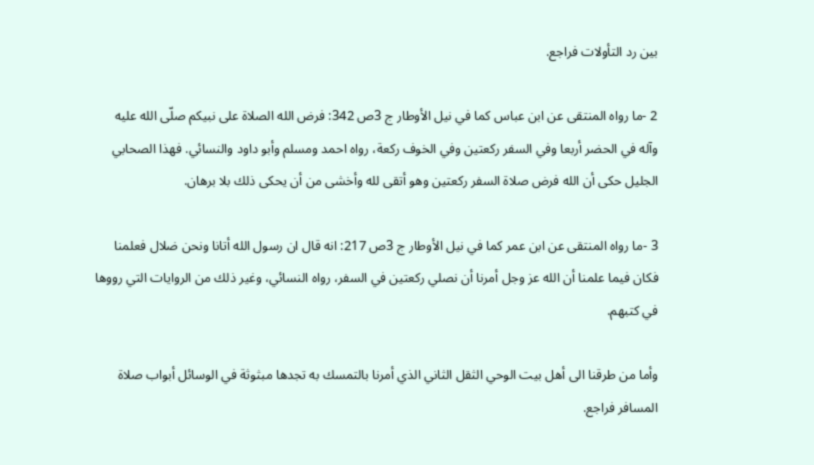بين رد التأولات فراجع.

2 -ما رواه المنتقى عن ابن عباس كما في نيل الأوطار ج 3ص 342: فرض الله الصلاة على نبيكم صلّى الله عليه وآله في الحضر أربعا وفي السفر ركعتين وفي الخوف ركعة، رواه احمد ومسلم وأبو داود والنسائي. فهذا الصحابي الجليل حكى أن الله فرض صلاة السفر ركعتين وهو أتقى لله وأخشى من أن يحكى ذلك بلا برهان.

3 -ما رواه المنتقى عن ابن عمر كما في نيل الأوطار ج 3ص 217: انه قال ان رسول الله أتانا ونحن ضلال فعلمنا فكان فيما علمنا أن الله عز وجل أمرنا أن نصلي ركعتين في السفر، رواه النسائي، وغير ذلك من الروايات التي رووها في كتبهم.

وأما من طرقنا الى أهل بيت الوحي الثقل الثاني الذي أمرنا بالتمسك به تجدها مبثوثة في الوسائل أبواب صلاة المسافر فراجع.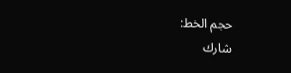حجم الخط:
شارك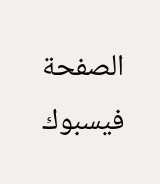الصفحة
فيسبوك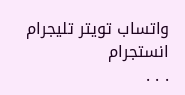واتساب تويتر تليجرام انستجرام
. . .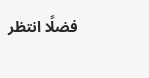فضلًا انتظر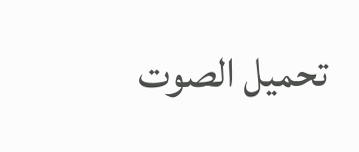تحميل الصوت